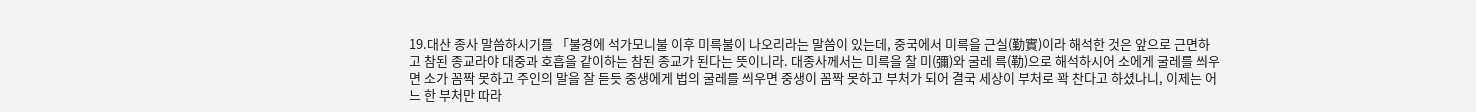19.대산 종사 말씀하시기를 「불경에 석가모니불 이후 미륵불이 나오리라는 말씀이 있는데, 중국에서 미륵을 근실(勤實)이라 해석한 것은 앞으로 근면하고 참된 종교라야 대중과 호흡을 같이하는 참된 종교가 된다는 뜻이니라. 대종사께서는 미륵을 찰 미(彌)와 굴레 륵(勒)으로 해석하시어 소에게 굴레를 씌우면 소가 꼼짝 못하고 주인의 말을 잘 듣듯 중생에게 법의 굴레를 씌우면 중생이 꼼짝 못하고 부처가 되어 결국 세상이 부처로 꽉 찬다고 하셨나니, 이제는 어느 한 부처만 따라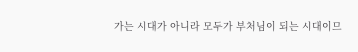가는 시대가 아니라 모두가 부처님이 되는 시대이므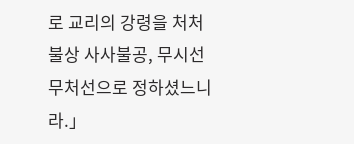로 교리의 강령을 처처불상 사사불공, 무시선 무처선으로 정하셨느니라.」